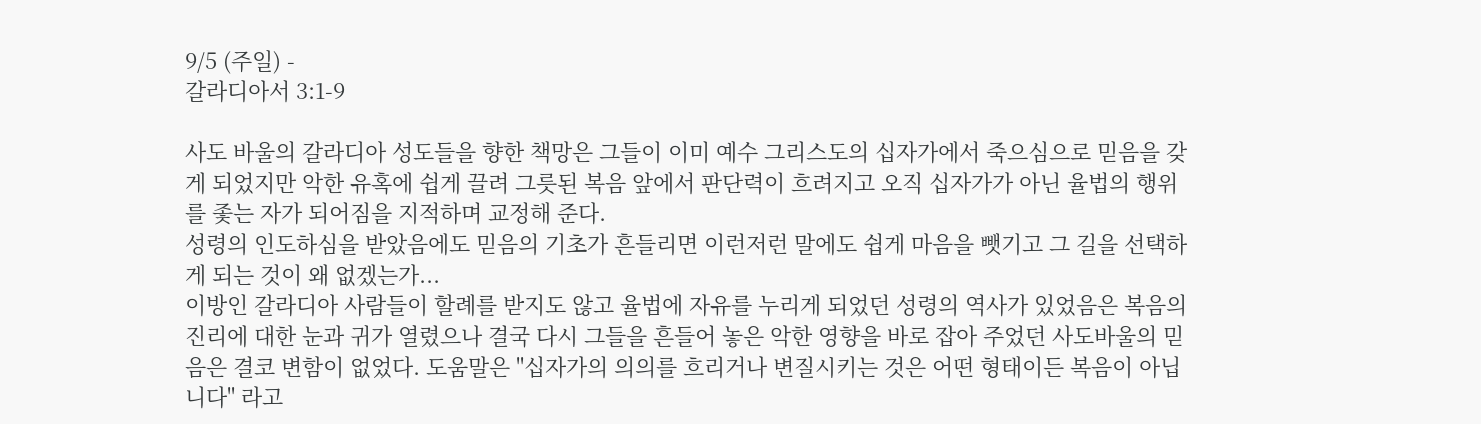9/5 (주일) -
갈라디아서 3:1-9

사도 바울의 갈라디아 성도들을 향한 책망은 그들이 이미 예수 그리스도의 십자가에서 죽으심으로 믿음을 갖게 되었지만 악한 유혹에 쉽게 끌려 그릇된 복음 앞에서 판단력이 흐려지고 오직 십자가가 아닌 율법의 행위를 좇는 자가 되어짐을 지적하며 교정해 준다.
성령의 인도하심을 받았음에도 믿음의 기초가 흔들리면 이런저런 말에도 쉽게 마음을 뺏기고 그 길을 선택하게 되는 것이 왜 없겠는가...
이방인 갈라디아 사람들이 할례를 받지도 않고 율법에 자유를 누리게 되었던 성령의 역사가 있었음은 복음의 진리에 대한 눈과 귀가 열렸으나 결국 다시 그들을 흔들어 놓은 악한 영향을 바로 잡아 주었던 사도바울의 믿음은 결코 변함이 없었다. 도움말은 "십자가의 의의를 흐리거나 변질시키는 것은 어떤 형태이든 복음이 아닙니다" 라고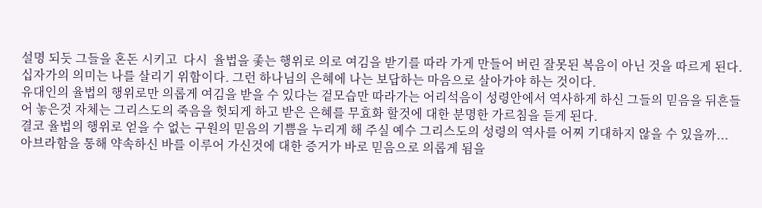설명 되듯 그들을 혼돈 시키고  다시  율법을 좇는 행위로 의로 여김을 받기를 따라 가게 만들어 버린 잘못된 복음이 아닌 것을 따르게 된다. 십자가의 의미는 나를 살리기 위함이다. 그런 하나님의 은혜에 나는 보답하는 마음으로 살아가야 하는 것이다.
유대인의 율법의 행위로만 의롭게 여김을 받을 수 있다는 겉모습만 따라가는 어리석음이 성령안에서 역사하게 하신 그들의 믿음을 뒤흔들어 놓은것 자체는 그리스도의 죽음을 헛되게 하고 받은 은혜를 무효화 할것에 대한 분명한 가르침을 듣게 된다.
결코 율법의 행위로 얻을 수 없는 구원의 믿음의 기쁨을 누리게 해 주실 예수 그리스도의 성령의 역사를 어찌 기대하지 않을 수 있을까...
아브라함을 통해 약속하신 바를 이루어 가신것에 대한 증거가 바로 믿음으로 의롭게 됨을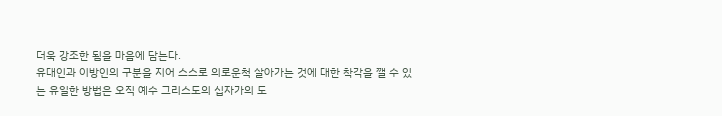더욱 강조한 됨을 마음에 담는다.
유대인과 이방인의 구분을 지어 스스로 의로운척 살아가는 것에 대한 착각을 깰 수 있는 유일한 방법은 오직 예수 그리스도의 십자가의 도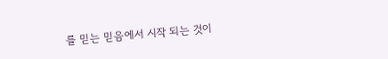를 믿는 믿음에서 시작 되는 것이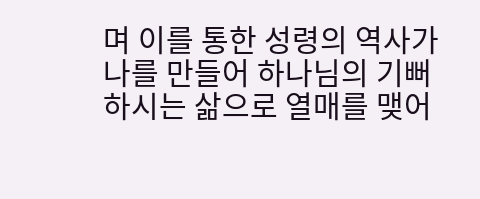며 이를 통한 성령의 역사가 나를 만들어 하나님의 기뻐 하시는 삶으로 열매를 맺어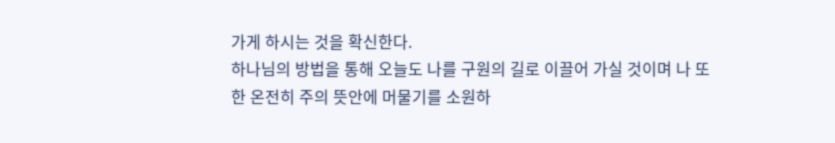가게 하시는 것을 확신한다.
하나님의 방법을 통해 오늘도 나를 구원의 길로 이끌어 가실 것이며 나 또한 온전히 주의 뜻안에 머물기를 소원하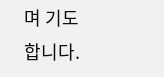며 기도합니다.